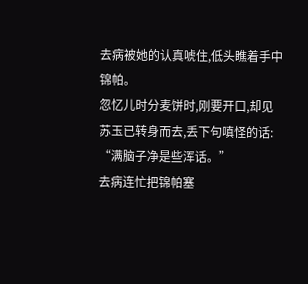去病被她的认真唬住,低头瞧着手中锦帕。
忽忆儿时分麦饼时,刚要开口,却见苏玉已转身而去,丢下句嗔怪的话:
“满脑子净是些浑话。”
去病连忙把锦帕塞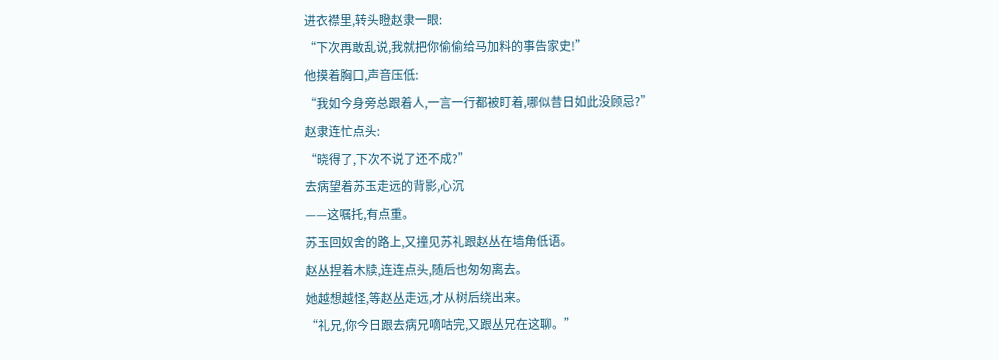进衣襟里,转头瞪赵隶一眼:
“下次再敢乱说,我就把你偷偷给马加料的事告家史!”
他摸着胸口,声音压低:
“我如今身旁总跟着人,一言一行都被盯着,哪似昔日如此没顾忌?”
赵隶连忙点头:
“晓得了,下次不说了还不成?”
去病望着苏玉走远的背影,心沉
——这嘱托,有点重。
苏玉回奴舍的路上,又撞见苏礼跟赵丛在墙角低语。
赵丛捏着木牍,连连点头,随后也匆匆离去。
她越想越怪,等赵丛走远,才从树后绕出来。
“礼兄,你今日跟去病兄嘀咕完,又跟丛兄在这聊。”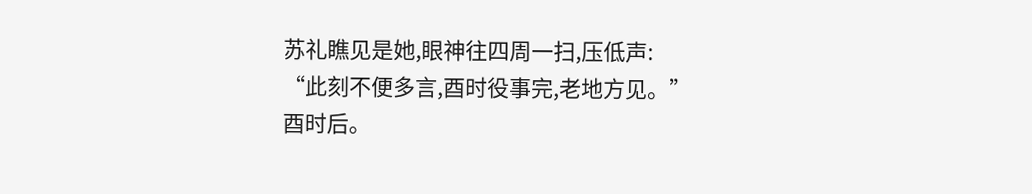苏礼瞧见是她,眼神往四周一扫,压低声:
“此刻不便多言,酉时役事完,老地方见。”
酉时后。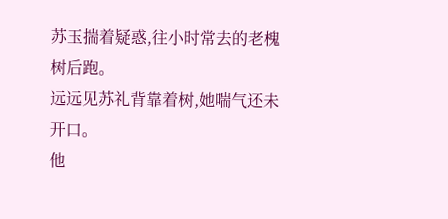苏玉揣着疑惑,往小时常去的老槐树后跑。
远远见苏礼背靠着树,她喘气还未开口。
他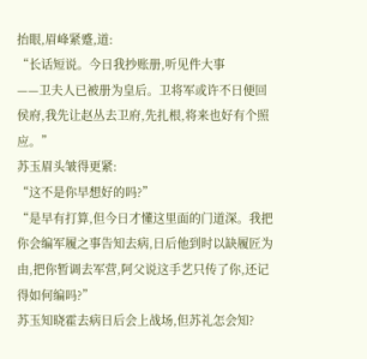抬眼,眉峰紧蹙,道:
“长话短说。今日我抄账册,听见件大事
——卫夫人已被册为皇后。卫将军或许不日便回侯府,我先让赵丛去卫府,先扎根,将来也好有个照应。”
苏玉眉头皱得更紧:
“这不是你早想好的吗?”
“是早有打算,但今日才懂这里面的门道深。我把你会编军履之事告知去病,日后他到时以缺履匠为由,把你暂调去军营,阿父说这手艺只传了你,还记得如何编吗?”
苏玉知晓霍去病日后会上战场,但苏礼怎会知?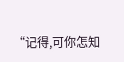“记得,可你怎知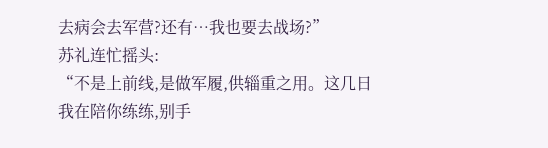去病会去军营?还有…我也要去战场?”
苏礼连忙摇头:
“不是上前线,是做军履,供辎重之用。这几日我在陪你练练,别手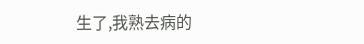生了,我熟去病的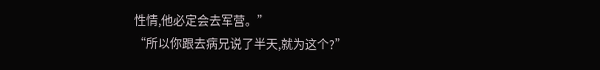性情,他必定会去军营。”
“所以你跟去病兄说了半天,就为这个?”